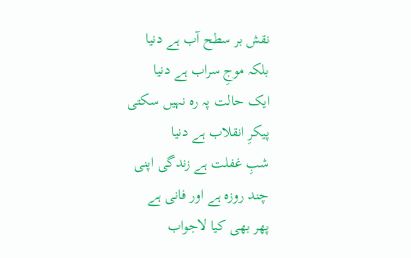نقش بر سطح آب ہے دنیا
بلکہ موجِ سراب ہے دنیا
ایک حالت پہ رہ نہیں سکتی
پیکرِ انقلاب ہے دنیا
شبِ غفلت ہے زندگی اپنی
چند روزہ ہے اور فانی ہے
پھر بھی کیا لاجواب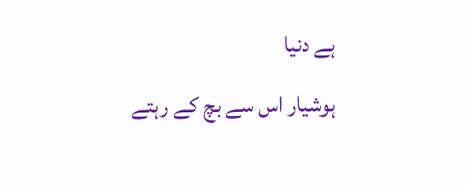ہے دنیا
ہوشیار اس سے بچ کے رہتے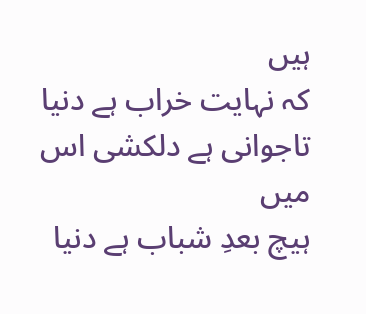ہیں
کہ نہایت خراب ہے دنیا
تاجوانی ہے دلکشی اس میں
ہیچ بعدِ شباب ہے دنیا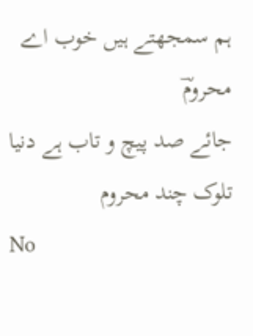ہم سمجھتے ہیں خوب اے محرومؔ
جائے صد پیچ و تاب ہے دنیا
تلوک چند محروم
No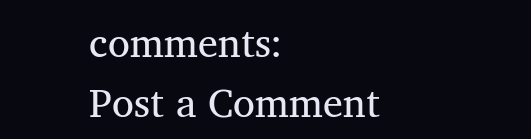comments:
Post a Comment